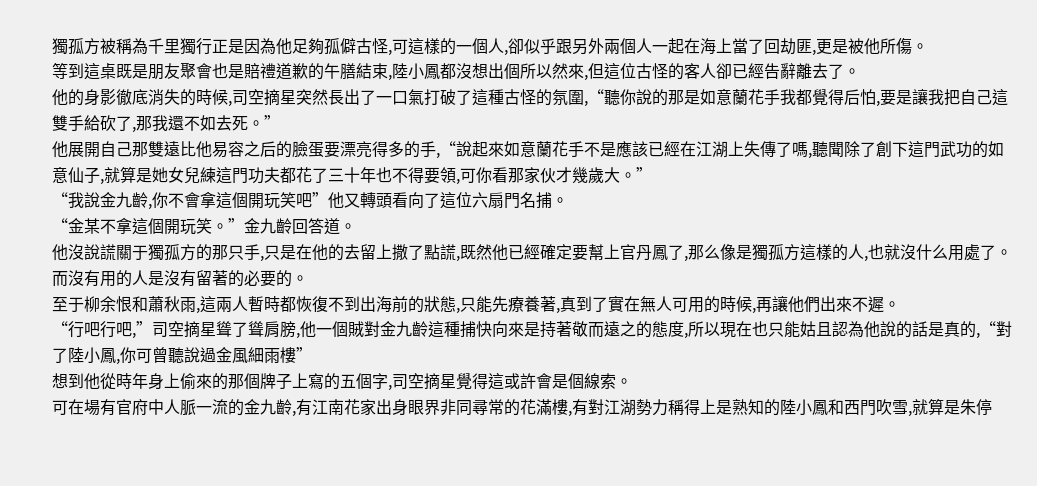獨孤方被稱為千里獨行正是因為他足夠孤僻古怪,可這樣的一個人,卻似乎跟另外兩個人一起在海上當了回劫匪,更是被他所傷。
等到這桌既是朋友聚會也是賠禮道歉的午膳結束,陸小鳳都沒想出個所以然來,但這位古怪的客人卻已經告辭離去了。
他的身影徹底消失的時候,司空摘星突然長出了一口氣打破了這種古怪的氛圍,“聽你說的那是如意蘭花手我都覺得后怕,要是讓我把自己這雙手給砍了,那我還不如去死。”
他展開自己那雙遠比他易容之后的臉蛋要漂亮得多的手,“說起來如意蘭花手不是應該已經在江湖上失傳了嗎,聽聞除了創下這門武功的如意仙子,就算是她女兒練這門功夫都花了三十年也不得要領,可你看那家伙才幾歲大。”
“我說金九齡,你不會拿這個開玩笑吧”他又轉頭看向了這位六扇門名捕。
“金某不拿這個開玩笑。”金九齡回答道。
他沒說謊關于獨孤方的那只手,只是在他的去留上撒了點謊,既然他已經確定要幫上官丹鳳了,那么像是獨孤方這樣的人,也就沒什么用處了。
而沒有用的人是沒有留著的必要的。
至于柳余恨和蕭秋雨,這兩人暫時都恢復不到出海前的狀態,只能先療養著,真到了實在無人可用的時候,再讓他們出來不遲。
“行吧行吧,”司空摘星聳了聳肩膀,他一個賊對金九齡這種捕快向來是持著敬而遠之的態度,所以現在也只能姑且認為他說的話是真的,“對了陸小鳳,你可曾聽說過金風細雨樓”
想到他從時年身上偷來的那個牌子上寫的五個字,司空摘星覺得這或許會是個線索。
可在場有官府中人脈一流的金九齡,有江南花家出身眼界非同尋常的花滿樓,有對江湖勢力稱得上是熟知的陸小鳳和西門吹雪,就算是朱停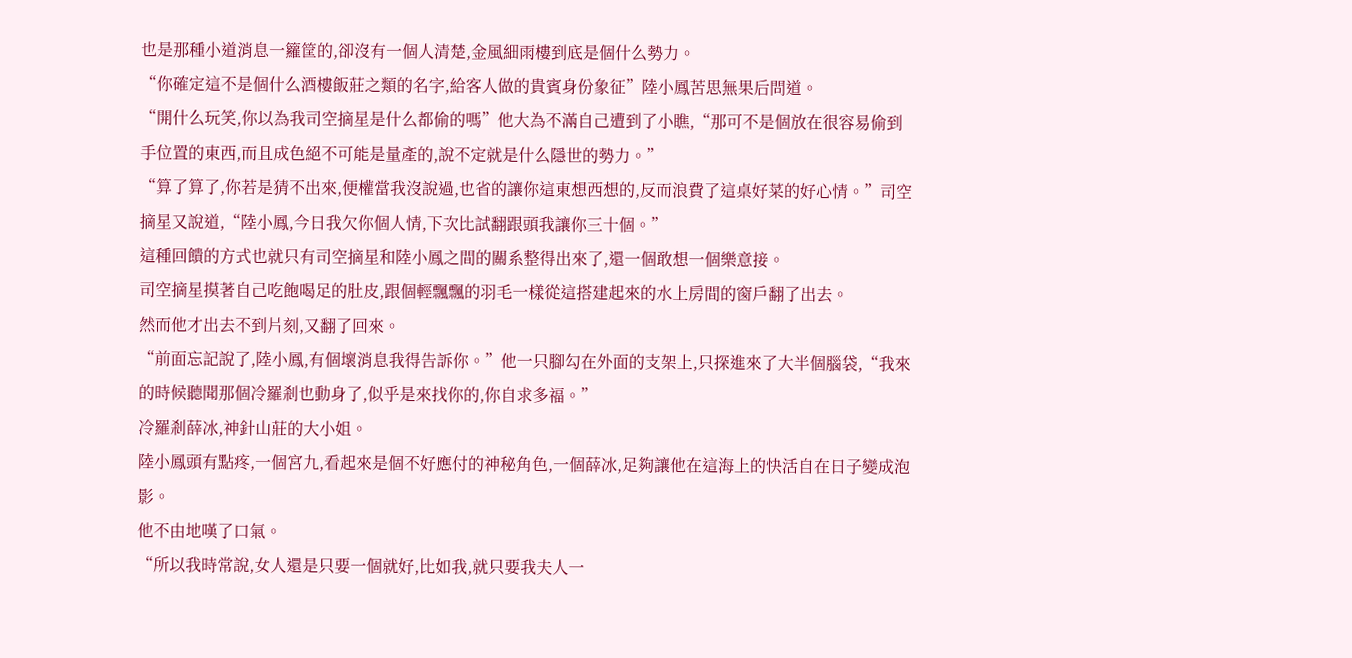也是那種小道消息一籮筐的,卻沒有一個人清楚,金風細雨樓到底是個什么勢力。
“你確定這不是個什么酒樓飯莊之類的名字,給客人做的貴賓身份象征”陸小鳳苦思無果后問道。
“開什么玩笑,你以為我司空摘星是什么都偷的嗎”他大為不滿自己遭到了小瞧,“那可不是個放在很容易偷到手位置的東西,而且成色絕不可能是量產的,說不定就是什么隱世的勢力。”
“算了算了,你若是猜不出來,便權當我沒說過,也省的讓你這東想西想的,反而浪費了這桌好菜的好心情。”司空摘星又說道,“陸小鳳,今日我欠你個人情,下次比試翻跟頭我讓你三十個。”
這種回饋的方式也就只有司空摘星和陸小鳳之間的關系整得出來了,還一個敢想一個樂意接。
司空摘星摸著自己吃飽喝足的肚皮,跟個輕飄飄的羽毛一樣從這搭建起來的水上房間的窗戶翻了出去。
然而他才出去不到片刻,又翻了回來。
“前面忘記說了,陸小鳳,有個壞消息我得告訴你。”他一只腳勾在外面的支架上,只探進來了大半個腦袋,“我來的時候聽聞那個冷羅剎也動身了,似乎是來找你的,你自求多福。”
冷羅剎薛冰,神針山莊的大小姐。
陸小鳳頭有點疼,一個宮九,看起來是個不好應付的神秘角色,一個薛冰,足夠讓他在這海上的快活自在日子變成泡影。
他不由地嘆了口氣。
“所以我時常說,女人還是只要一個就好,比如我,就只要我夫人一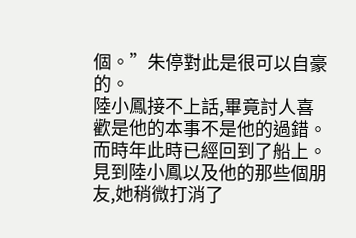個。”朱停對此是很可以自豪的。
陸小鳳接不上話,畢竟討人喜歡是他的本事不是他的過錯。
而時年此時已經回到了船上。
見到陸小鳳以及他的那些個朋友,她稍微打消了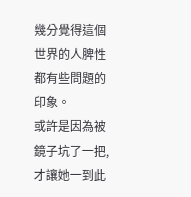幾分覺得這個世界的人脾性都有些問題的印象。
或許是因為被鏡子坑了一把,才讓她一到此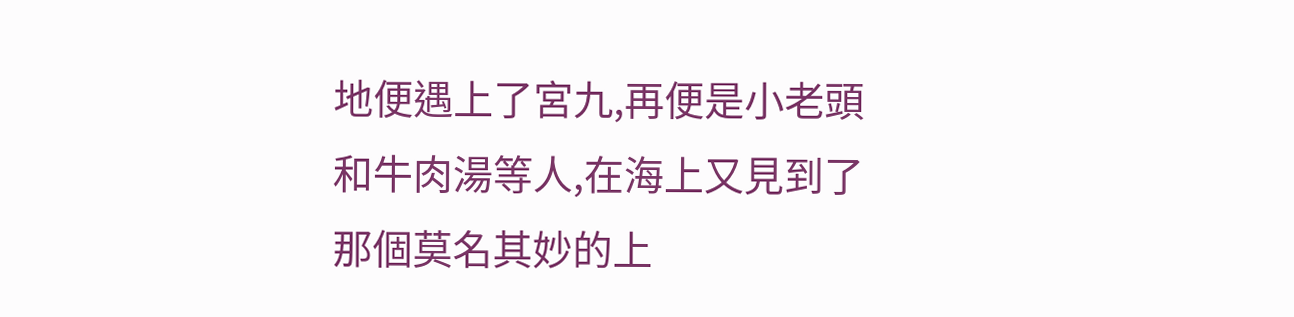地便遇上了宮九,再便是小老頭和牛肉湯等人,在海上又見到了那個莫名其妙的上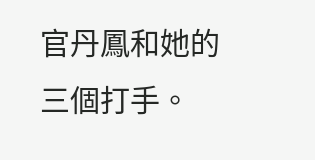官丹鳳和她的三個打手。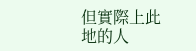但實際上此地的人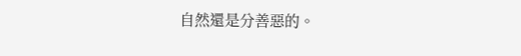自然還是分善惡的。